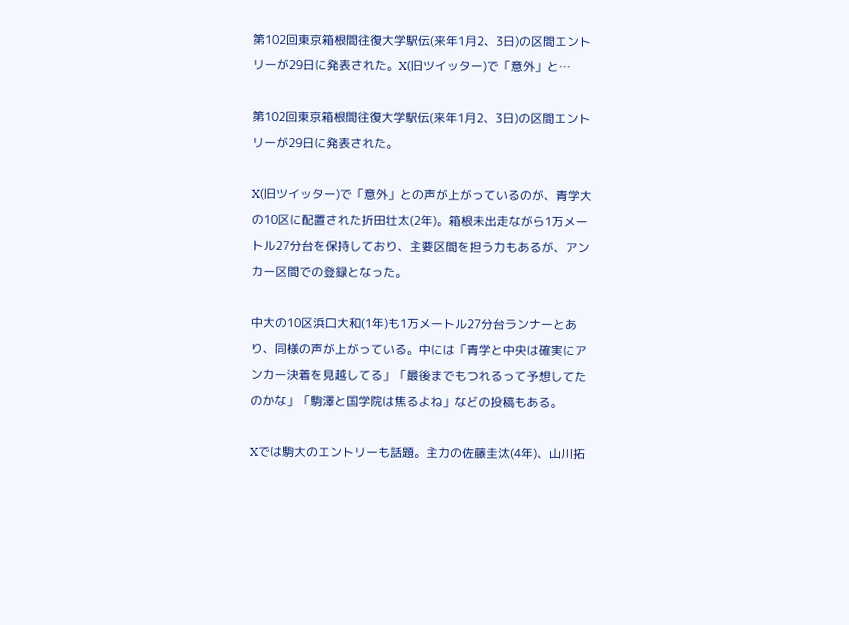第102回東京箱根間往復大学駅伝(来年1月2、3日)の区間エントリーが29日に発表された。X(旧ツイッター)で「意外」と…

第102回東京箱根間往復大学駅伝(来年1月2、3日)の区間エントリーが29日に発表された。

X(旧ツイッター)で「意外」との声が上がっているのが、青学大の10区に配置された折田壮太(2年)。箱根未出走ながら1万メートル27分台を保持しており、主要区間を担う力もあるが、アンカー区間での登録となった。

中大の10区浜口大和(1年)も1万メートル27分台ランナーとあり、同様の声が上がっている。中には「青学と中央は確実にアンカー決着を見越してる」「最後までもつれるって予想してたのかな」「駒澤と国学院は焦るよね」などの投稿もある。

Xでは駒大のエントリーも話題。主力の佐藤圭汰(4年)、山川拓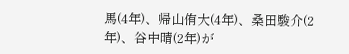馬(4年)、帰山侑大(4年)、桑田駿介(2年)、谷中晴(2年)が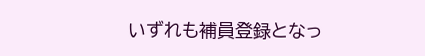いずれも補員登録となっ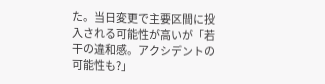た。当日変更で主要区間に投入される可能性が高いが「若干の違和感。アクシデントの可能性も?」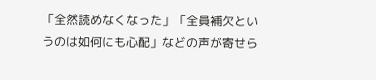「全然読めなくなった」「全員補欠というのは如何にも心配」などの声が寄せら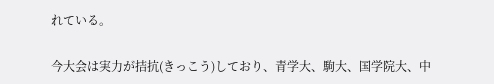れている。

今大会は実力が拮抗(きっこう)しており、青学大、駒大、国学院大、中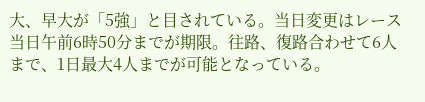大、早大が「5強」と目されている。当日変更はレース当日午前6時50分までが期限。往路、復路合わせて6人まで、1日最大4人までが可能となっている。